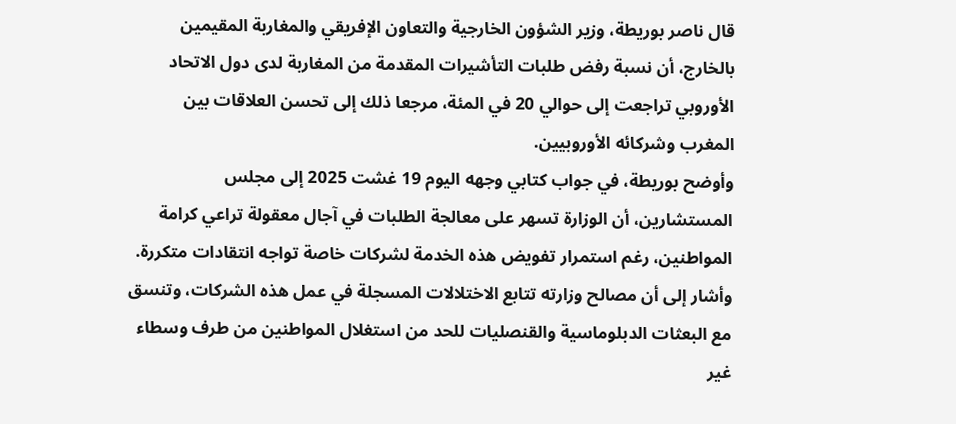قال ناصر بوريطة، وزير الشؤون الخارجية والتعاون الإفريقي والمغاربة المقيمين بالخارج، أن نسبة رفض طلبات التأشيرات المقدمة من المغاربة لدى دول الاتحاد الأوروبي تراجعت إلى حوالي 20 في المئة، مرجعا ذلك إلى تحسن العلاقات بين المغرب وشركائه الأوروبيين.
وأوضح بوريطة، في جواب كتابي وجهه اليوم 19 غشت 2025 إلى مجلس المستشارين، أن الوزارة تسهر على معالجة الطلبات في آجال معقولة تراعي كرامة المواطنين، رغم استمرار تفويض هذه الخدمة لشركات خاصة تواجه انتقادات متكررة.
وأشار إلى أن مصالح وزارته تتابع الاختلالات المسجلة في عمل هذه الشركات، وتنسق مع البعثات الدبلوماسية والقنصليات للحد من استغلال المواطنين من طرف وسطاء غير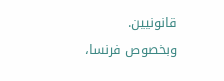قانونيين.
وبخصوص فرنسا،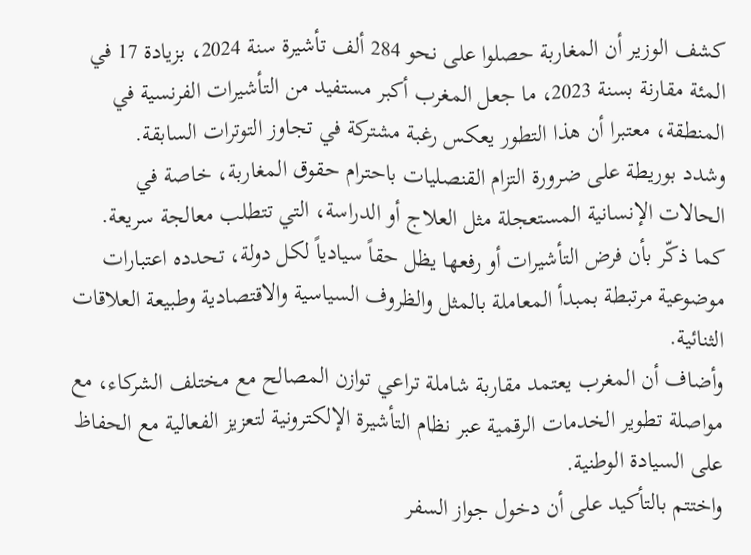كشف الوزير أن المغاربة حصلوا على نحو 284 ألف تأشيرة سنة 2024، بزيادة 17 في المئة مقارنة بسنة 2023، ما جعل المغرب أكبر مستفيد من التأشيرات الفرنسية في المنطقة، معتبرا أن هذا التطور يعكس رغبة مشتركة في تجاوز التوترات السابقة.
وشدد بوريطة على ضرورة التزام القنصليات باحترام حقوق المغاربة، خاصة في الحالات الإنسانية المستعجلة مثل العلاج أو الدراسة، التي تتطلب معالجة سريعة.
كما ذكّر بأن فرض التأشيرات أو رفعها يظل حقاً سيادياً لكل دولة، تحدده اعتبارات موضوعية مرتبطة بمبدأ المعاملة بالمثل والظروف السياسية والاقتصادية وطبيعة العلاقات الثنائية.
وأضاف أن المغرب يعتمد مقاربة شاملة تراعي توازن المصالح مع مختلف الشركاء، مع مواصلة تطوير الخدمات الرقمية عبر نظام التأشيرة الإلكترونية لتعزيز الفعالية مع الحفاظ على السيادة الوطنية.
واختتم بالتأكيد على أن دخول جواز السفر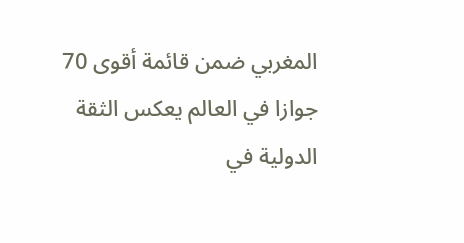المغربي ضمن قائمة أقوى 70 جوازا في العالم يعكس الثقة الدولية في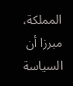المملكة، مبرزا أن السياسة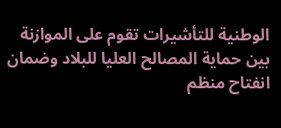الوطنية للتأشيرات تقوم على الموازنة بين حماية المصالح العليا للبلاد وضمان انفتاح منظم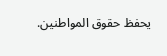يحفظ حقوق المواطنين.